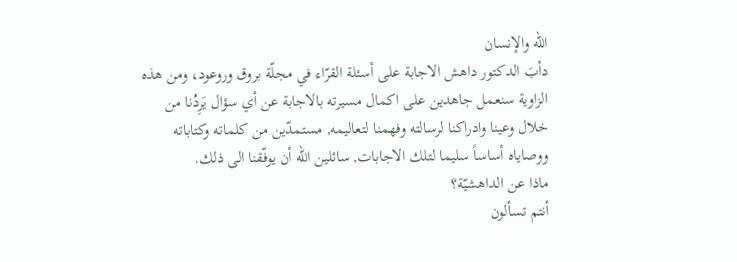الله والإنسان
دأبَ الدكتور داهش الاجابة على أسئلة القرّاء في مجلّة بروق وروعود، ومن هذه الزاوية سنعمل جاهدين على اكمال مسيرته بالاجابة عن أي سؤال يَرِدُنا من خلال وعينا وادراكنا لرسالته وفهمنا لتعاليمه, مستمدّين من كلماته وكتاباته ووصاياه أساساً سليما لتلك الاجابات, سائلين اللّه أن يوفّقنا الى ذلك.
ماذا عن الداهشيّة؟
أنتم تسألون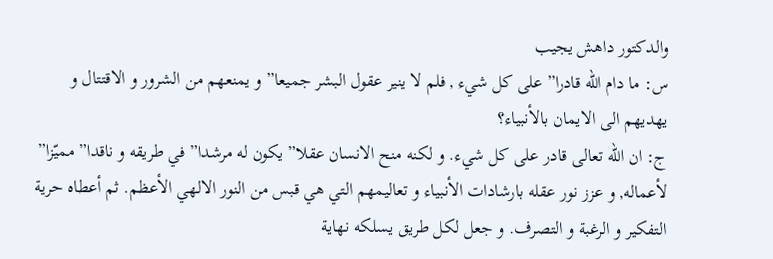والدكتور داهش يجيب
س: ما دام الله قادرا” على كل شيء , فلم لا ينير عقول البشر جميعا” و يمنعهم من الشرور و الاقتتال و يهديهم الى الايمان بالأنبياء؟
ج: ان الله تعالى قادر على كل شيء. و لكنه منح الانسان عقلا” يكون له مرشدا” في طريقه و ناقدا” مميّزا” لأعماله, و عزز نور عقله بارشادات الأنبياء و تعاليمهم التي هي قبس من النور الالهي الأعظم. ثم أعطاه حرية التفكير و الرغبة و التصرف. و جعل لكل طريق يسلكه نهاية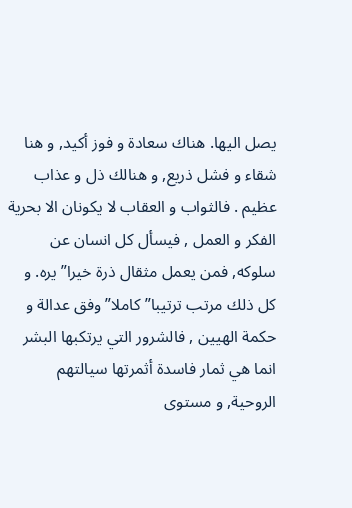يصل اليها. هناك سعادة و فوز أكيد, و هنا شقاء و فشل ذريع, و هنالك ذل و عذاب عظيم . فالثواب و العقاب لا يكونان الا بحرية الفكر و العمل , فيسأل كل انسان عن سلوكه, فمن يعمل مثقال ذرة خيرا” يره. و كل ذلك مرتب ترتيبا” كاملا” وفق عدالة و حكمة الهيين , فالشرور التي يرتكبها البشر انما هي ثمار فاسدة أثمرتها سيالتهم الروحية, و مستوى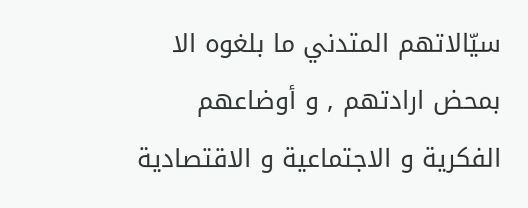سيّالاتهم المتدني ما بلغوه الا بمحض ارادتهم , و أوضاعهم الفكرية و الاجتماعية و الاقتصادية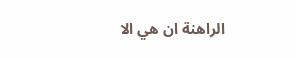الراهنة ان هي الا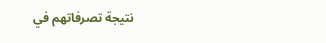نتيجة تصرفاتهم في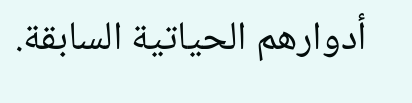أدوارهم الحياتية السابقة.